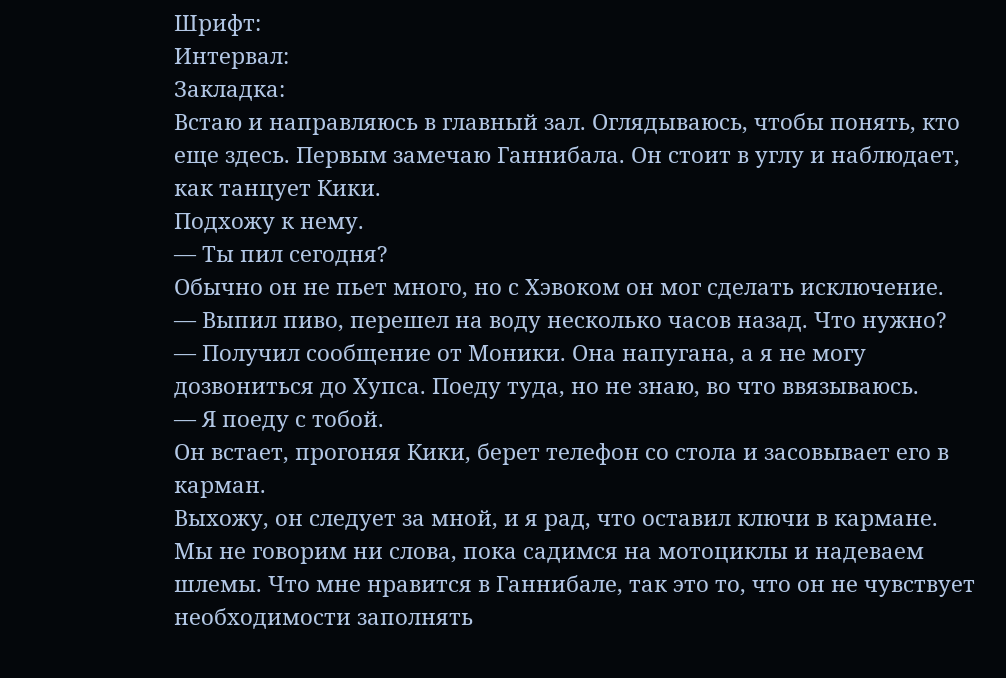Шрифт:
Интервал:
Закладка:
Встаю и направляюсь в главный зал. Оглядываюсь, чтобы понять, кто еще здесь. Первым замечаю Ганнибала. Он стоит в углу и наблюдает, как танцует Кики.
Подхожу к нему.
— Ты пил сегодня?
Обычно он не пьет много, но с Хэвоком он мог сделать исключение.
— Выпил пиво, перешел на воду несколько часов назад. Что нужно?
— Получил сообщение от Моники. Она напугана, а я не могу дозвониться до Хупса. Поеду туда, но не знаю, во что ввязываюсь.
— Я поеду с тобой.
Он встает, прогоняя Кики, берет телефон со стола и засовывает его в карман.
Выхожу, он следует за мной, и я рад, что оставил ключи в кармане. Мы не говорим ни слова, пока садимся на мотоциклы и надеваем шлемы. Что мне нравится в Ганнибале, так это то, что он не чувствует необходимости заполнять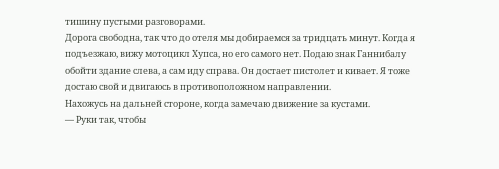тишину пустыми разговорами.
Дорога свободна, так что до отеля мы добираемся за тридцать минут. Когда я подъезжаю, вижу мотоцикл Хупса, но его самого нет. Подаю знак Ганнибалу обойти здание слева, а сам иду справа. Он достает пистолет и кивает. Я тоже достаю свой и двигаюсь в противоположном направлении.
Нахожусь на дальней стороне, когда замечаю движение за кустами.
— Руки так, чтобы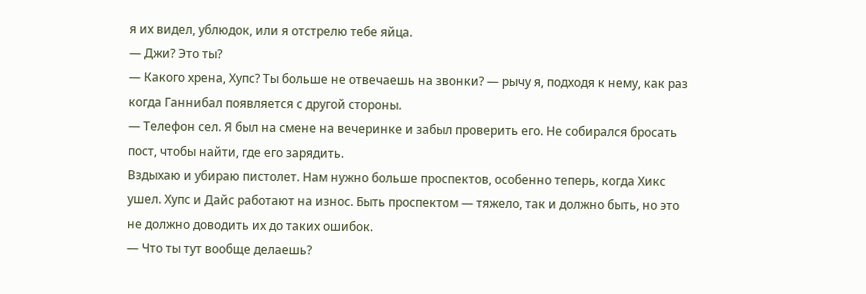я их видел, ублюдок, или я отстрелю тебе яйца.
— Джи? Это ты?
— Какого хрена, Хупс? Ты больше не отвечаешь на звонки? — рычу я, подходя к нему, как раз когда Ганнибал появляется с другой стороны.
— Телефон сел. Я был на смене на вечеринке и забыл проверить его. Не собирался бросать пост, чтобы найти, где его зарядить.
Вздыхаю и убираю пистолет. Нам нужно больше проспектов, особенно теперь, когда Хикс ушел. Хупс и Дайс работают на износ. Быть проспектом — тяжело, так и должно быть, но это не должно доводить их до таких ошибок.
— Что ты тут вообще делаешь?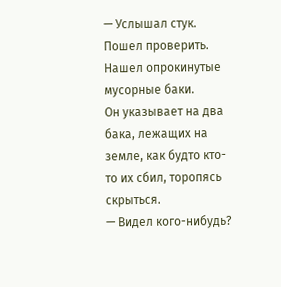— Услышал стук. Пошел проверить. Нашел опрокинутые мусорные баки.
Он указывает на два бака, лежащих на земле, как будто кто-то их сбил, торопясь скрыться.
— Видел кого-нибудь?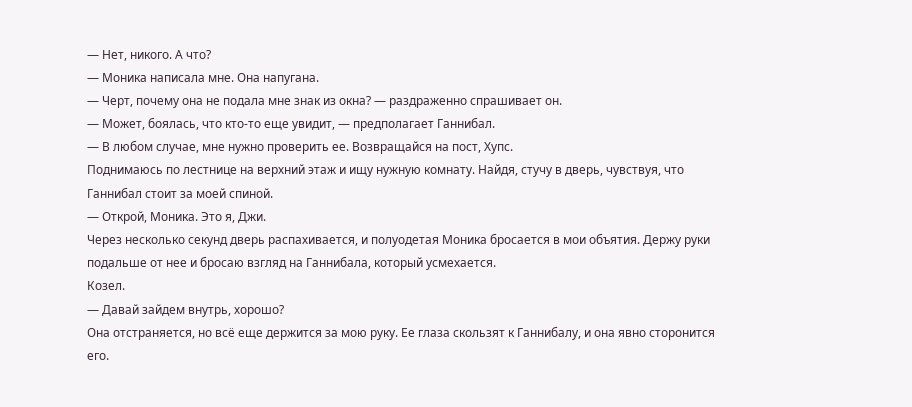— Нет, никого. А что?
— Моника написала мне. Она напугана.
— Черт, почему она не подала мне знак из окна? — раздраженно спрашивает он.
— Может, боялась, что кто-то еще увидит, — предполагает Ганнибал.
— В любом случае, мне нужно проверить ее. Возвращайся на пост, Хупс.
Поднимаюсь по лестнице на верхний этаж и ищу нужную комнату. Найдя, стучу в дверь, чувствуя, что Ганнибал стоит за моей спиной.
— Открой, Моника. Это я, Джи.
Через несколько секунд дверь распахивается, и полуодетая Моника бросается в мои объятия. Держу руки подальше от нее и бросаю взгляд на Ганнибала, который усмехается.
Козел.
— Давай зайдем внутрь, хорошо?
Она отстраняется, но всё еще держится за мою руку. Ее глаза скользят к Ганнибалу, и она явно сторонится его.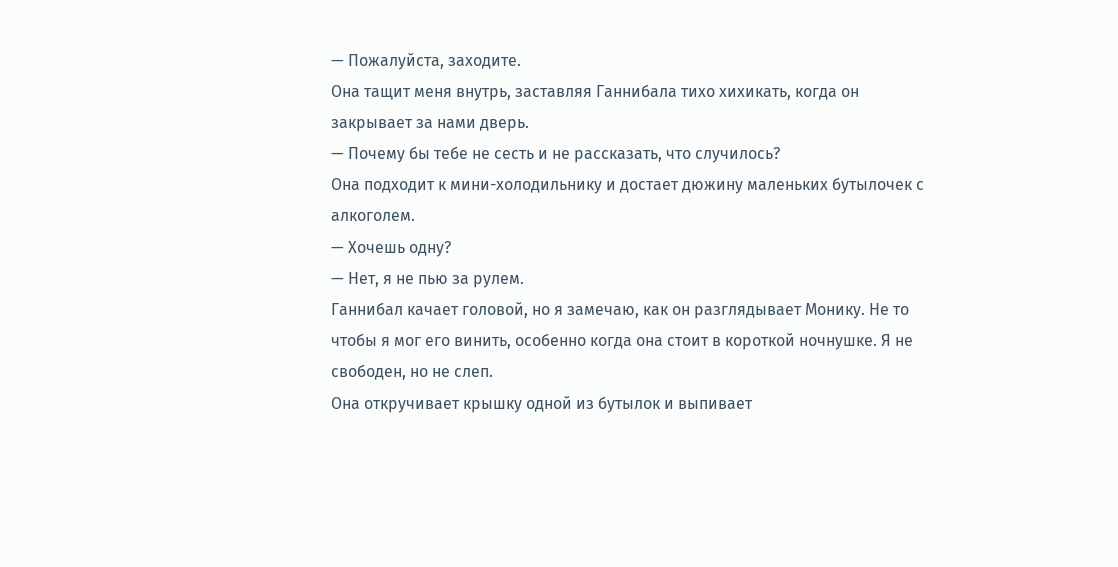— Пожалуйста, заходите.
Она тащит меня внутрь, заставляя Ганнибала тихо хихикать, когда он закрывает за нами дверь.
— Почему бы тебе не сесть и не рассказать, что случилось?
Она подходит к мини-холодильнику и достает дюжину маленьких бутылочек с алкоголем.
— Хочешь одну?
— Нет, я не пью за рулем.
Ганнибал качает головой, но я замечаю, как он разглядывает Монику. Не то чтобы я мог его винить, особенно когда она стоит в короткой ночнушке. Я не свободен, но не слеп.
Она откручивает крышку одной из бутылок и выпивает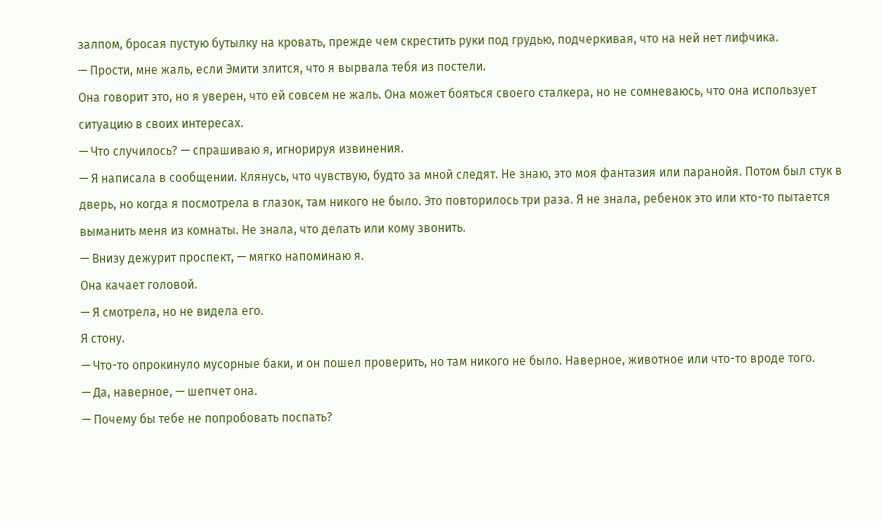залпом, бросая пустую бутылку на кровать, прежде чем скрестить руки под грудью, подчеркивая, что на ней нет лифчика.
— Прости, мне жаль, если Эмити злится, что я вырвала тебя из постели.
Она говорит это, но я уверен, что ей совсем не жаль. Она может бояться своего сталкера, но не сомневаюсь, что она использует ситуацию в своих интересах.
— Что случилось? — спрашиваю я, игнорируя извинения.
— Я написала в сообщении. Клянусь, что чувствую, будто за мной следят. Не знаю, это моя фантазия или паранойя. Потом был стук в дверь, но когда я посмотрела в глазок, там никого не было. Это повторилось три раза. Я не знала, ребенок это или кто-то пытается выманить меня из комнаты. Не знала, что делать или кому звонить.
— Внизу дежурит проспект, — мягко напоминаю я.
Она качает головой.
— Я смотрела, но не видела его.
Я стону.
— Что-то опрокинуло мусорные баки, и он пошел проверить, но там никого не было. Наверное, животное или что-то вроде того.
— Да, наверное, — шепчет она.
— Почему бы тебе не попробовать поспать?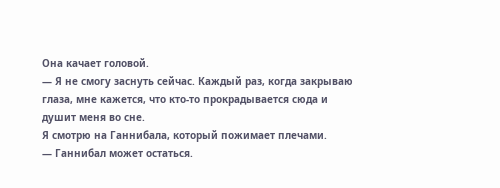Она качает головой.
— Я не смогу заснуть сейчас. Каждый раз, когда закрываю глаза, мне кажется, что кто-то прокрадывается сюда и душит меня во сне.
Я смотрю на Ганнибала, который пожимает плечами.
— Ганнибал может остаться.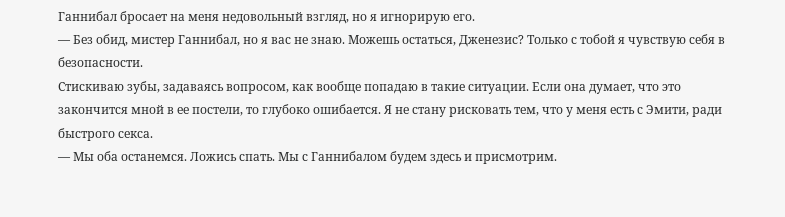Ганнибал бросает на меня недовольный взгляд, но я игнорирую его.
— Без обид, мистер Ганнибал, но я вас не знаю. Можешь остаться, Дженезис? Только с тобой я чувствую себя в безопасности.
Стискиваю зубы, задаваясь вопросом, как вообще попадаю в такие ситуации. Если она думает, что это закончится мной в ее постели, то глубоко ошибается. Я не стану рисковать тем, что у меня есть с Эмити, ради быстрого секса.
— Мы оба останемся. Ложись спать. Мы с Ганнибалом будем здесь и присмотрим.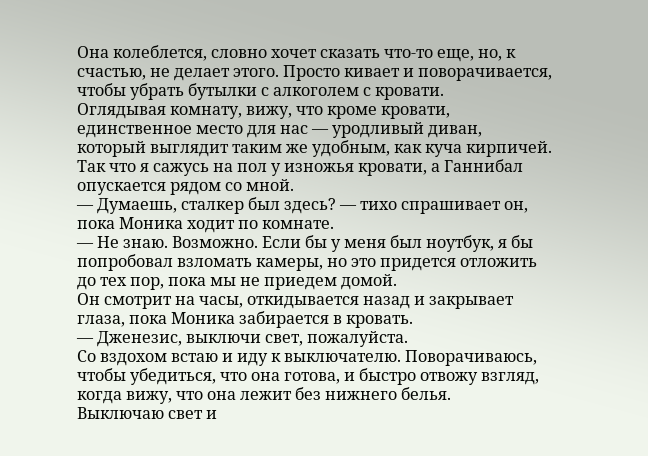Она колеблется, словно хочет сказать что-то еще, но, к счастью, не делает этого. Просто кивает и поворачивается, чтобы убрать бутылки с алкоголем с кровати.
Оглядывая комнату, вижу, что кроме кровати, единственное место для нас — уродливый диван, который выглядит таким же удобным, как куча кирпичей. Так что я сажусь на пол у изножья кровати, а Ганнибал опускается рядом со мной.
— Думаешь, сталкер был здесь? — тихо спрашивает он, пока Моника ходит по комнате.
— Не знаю. Возможно. Если бы у меня был ноутбук, я бы попробовал взломать камеры, но это придется отложить до тех пор, пока мы не приедем домой.
Он смотрит на часы, откидывается назад и закрывает глаза, пока Моника забирается в кровать.
— Дженезис, выключи свет, пожалуйста.
Со вздохом встаю и иду к выключателю. Поворачиваюсь, чтобы убедиться, что она готова, и быстро отвожу взгляд, когда вижу, что она лежит без нижнего белья.
Выключаю свет и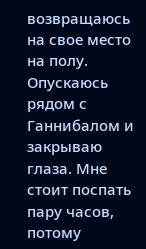возвращаюсь на свое место на полу. Опускаюсь рядом с Ганнибалом и закрываю глаза. Мне стоит поспать пару часов, потому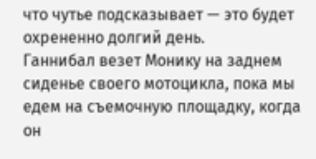что чутье подсказывает — это будет охрененно долгий день.
Ганнибал везет Монику на заднем сиденье своего мотоцикла, пока мы едем на съемочную площадку, когда он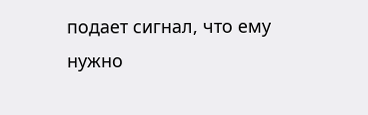подает сигнал, что ему нужно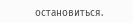остановиться.